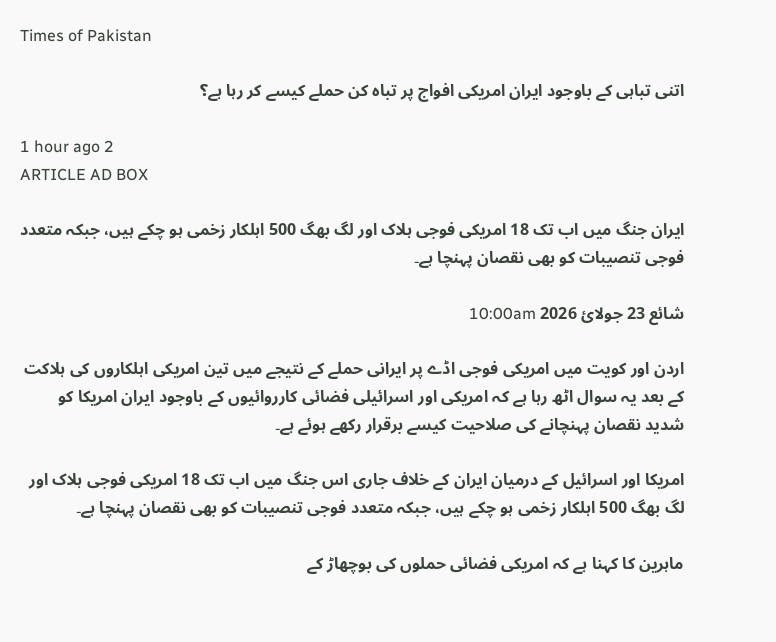Times of Pakistan

اتنی تباہی کے باوجود ایران امریکی افواج پر تباہ کن حملے کیسے کر رہا ہے؟

1 hour ago 2
ARTICLE AD BOX

ایران جنگ میں اب تک 18 امریکی فوجی ہلاک اور لگ بھگ 500 اہلکار زخمی ہو چکے ہیں، جبکہ متعدد فوجی تنصیبات کو بھی نقصان پہنچا ہے۔

شائع 23 جولائ 2026 10:00am

اردن اور کویت میں امریکی فوجی اڈے پر ایرانی حملے کے نتیجے میں تین امریکی اہلکاروں کی ہلاکت کے بعد یہ سوال اٹھ رہا ہے کہ امریکی اور اسرائیلی فضائی کارروائیوں کے باوجود ایران امریکا کو شدید نقصان پہنچانے کی صلاحیت کیسے برقرار رکھے ہوئے ہے۔

امریکا اور اسرائیل کے درمیان ایران کے خلاف جاری اس جنگ میں اب تک 18 امریکی فوجی ہلاک اور لگ بھگ 500 اہلکار زخمی ہو چکے ہیں، جبکہ متعدد فوجی تنصیبات کو بھی نقصان پہنچا ہے۔

ماہرین کا کہنا ہے کہ امریکی فضائی حملوں کی بوچھاڑ کے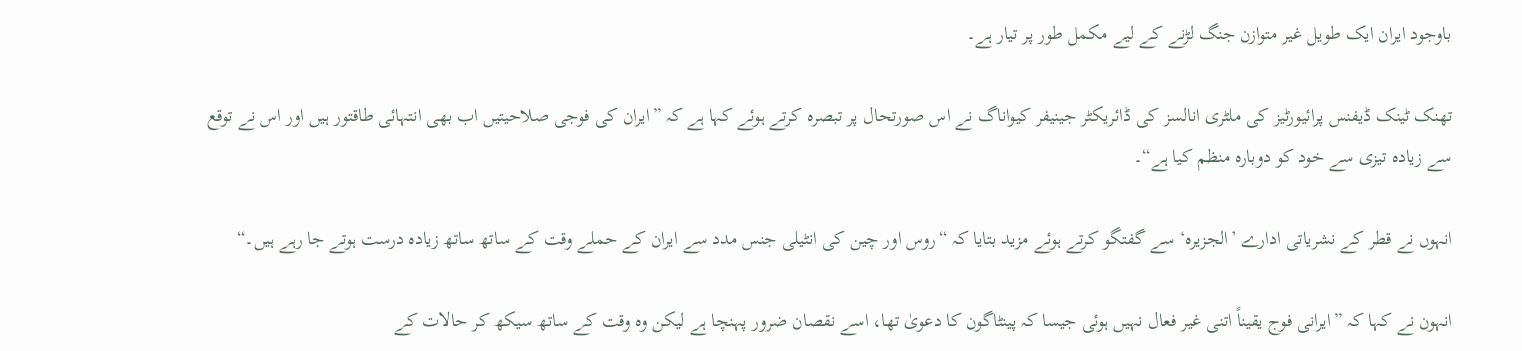باوجود ایران ایک طویل غیر متوازن جنگ لڑنے کے لیے مکمل طور پر تیار ہے۔

تھنک ٹینک ڈیفنس پرائیورٹیز کی ملٹری انالسز کی ڈائریکٹر جینیفر کیواناگ نے اس صورتحال پر تبصرہ کرتے ہوئے کہا ہے کہ ”ایران کی فوجی صلاحیتیں اب بھی انتہائی طاقتور ہیں اور اس نے توقع سے زیادہ تیزی سے خود کو دوبارہ منظم کیا ہے“۔

انہوں نے قطر کے نشریاتی ادارے ’الجزیرہ‘ سے گفتگو کرتے ہوئے مزید بتایا کہ “روس اور چین کی انٹیلی جنس مدد سے ایران کے حملے وقت کے ساتھ ساتھ زیادہ درست ہوتے جا رہے ہیں۔“

انہون نے کہا کہ ”ایرانی فوج یقیناً اتنی غیر فعال نہیں ہوئی جیسا کہ پینٹاگون کا دعویٰ تھا، اسے نقصان ضرور پہنچا ہے لیکن وہ وقت کے ساتھ سیکھ کر حالات کے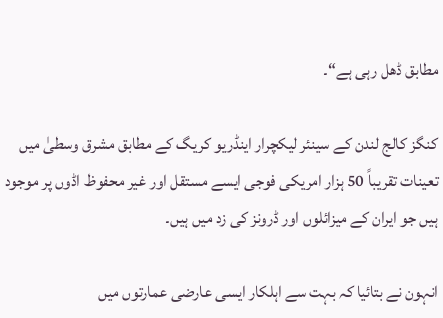مطابق ڈھل رہی ہے“۔

کنگز کالج لندن کے سینئر لیکچرار اینڈریو کریگ کے مطابق مشرق وسطیٰ میں تعینات تقریباً 50 ہزار امریکی فوجی ایسے مستقل اور غیر محفوظ اڈوں پر موجود ہیں جو ایران کے میزائلوں اور ڈرونز کی زد میں ہیں۔

انہون نے بتائیا کہ بہت سے اہلکار ایسی عارضی عمارتوں میں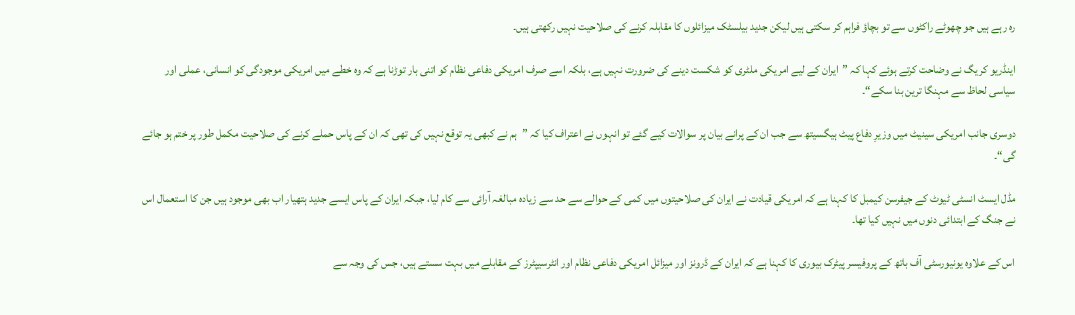رہ رہے ہیں جو چھوٹے راکٹوں سے تو بچاؤ فراہم کر سکتی ہیں لیکن جدید بیلسٹک میزائلوں کا مقابلہ کرنے کی صلاحیت نہیں رکھتی ہیں۔

اینڈریو کریگ نے وضاحت کرتے ہوئے کہا کہ ”ایران کے لیے امریکی ملٹری کو شکست دینے کی ضرورت نہیں ہے، بلکہ اسے صرف امریکی دفاعی نظام کو اتنی بار توڑنا ہے کہ وہ خطے میں امریکی موجودگی کو انسانی، عملی اور سیاسی لحاظ سے مہنگا ترین بنا سکے“۔

دوسری جانب امریکی سینیٹ میں وزیرِ دفاع پیٹ ہیگسیتھ سے جب ان کے پرانے بیان پر سوالات کیے گئے تو انہوں نے اعتراف کیا کہ ”ہم نے کبھی یہ توقع نہیں کی تھی کہ ان کے پاس حملے کرنے کی صلاحیت مکمل طور پر ختم ہو جائے گی“۔

مڈل ایسٹ انسٹی ٹیوٹ کے جیفرسن کیمبل کا کہنا ہے کہ امریکی قیادت نے ایران کی صلاحیتوں میں کمی کے حوالے سے حد سے زیادہ مبالغہ آرائی سے کام لیا، جبکہ ایران کے پاس ایسے جدید ہتھیار اب بھی موجود ہیں جن کا استعمال اس نے جنگ کے ابتدائی دنوں میں نہیں کیا تھا۔

اس کے علاوہ یونیورسٹی آف باتھ کے پروفیسر پیٹرک بیوری کا کہنا ہے کہ ایران کے ڈرونز اور میزائل امریکی دفاعی نظام اور انٹرسیپٹرز کے مقابلے میں بہت سستے ہیں، جس کی وجہ سے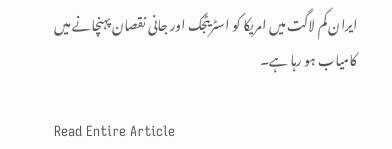ایران کم لاگت میں امریکا کو اسٹریٹجک اور جانی نقصان پہنچانے میں کامیاب ہو رہا ہے۔

Read Entire Article